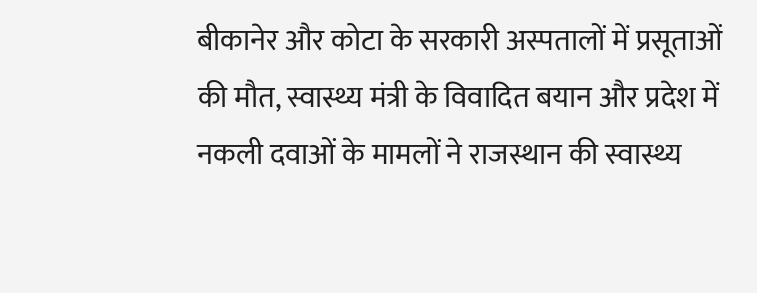बीकानेर और कोटा के सरकारी अस्पतालों में प्रसूताओं की मौत, स्वास्थ्य मंत्री के विवादित बयान और प्रदेश में नकली दवाओं के मामलों ने राजस्थान की स्वास्थ्य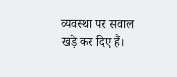व्यवस्था पर सवाल खड़े कर दिए हैं।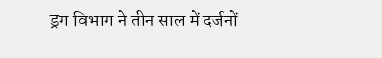ड्रग विभाग ने तीन साल में दर्जनों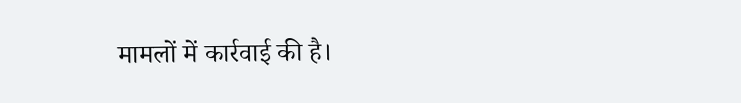मामलों में कार्रवाई की है।